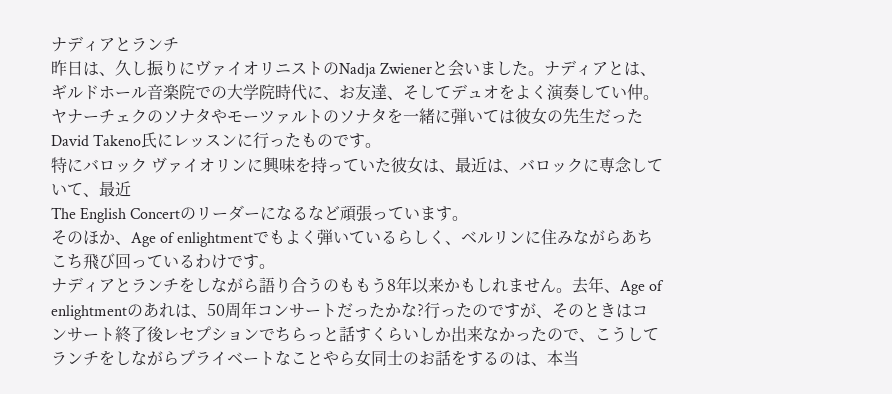ナディアとランチ
昨日は、久し振りにヴァイオリニストのNadja Zwienerと会いました。ナディアとは、ギルドホール音楽院での大学院時代に、お友達、そしてデュオをよく演奏してい仲。ヤナーチェクのソナタやモーツァルトのソナタを一緒に弾いては彼女の先生だった David Takeno氏にレッスンに行ったものです。
特にバロック ヴァイオリンに興味を持っていた彼女は、最近は、バロックに専念していて、最近
The English Concertのリーダーになるなど頑張っています。
そのほか、Age of enlightmentでもよく弾いているらしく、ベルリンに住みながらあちこち飛び回っているわけです。
ナディアとランチをしながら語り合うのももう8年以来かもしれません。去年、Age of enlightmentのあれは、50周年コンサートだったかな?行ったのですが、そのときはコンサート終了後レセプションでちらっと話すくらいしか出来なかったので、こうしてランチをしながらプライベートなことやら女同士のお話をするのは、本当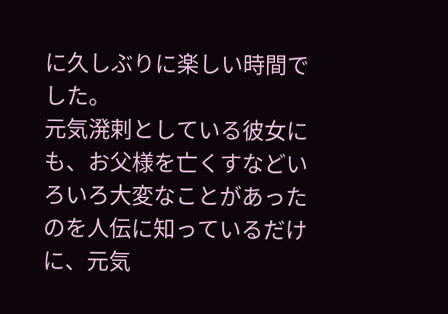に久しぶりに楽しい時間でした。
元気溌剌としている彼女にも、お父様を亡くすなどいろいろ大変なことがあったのを人伝に知っているだけに、元気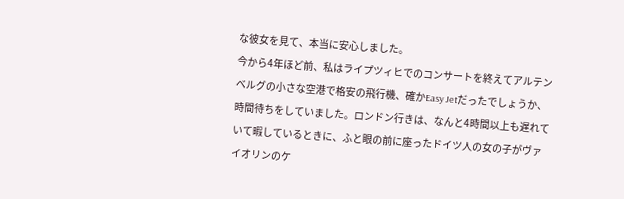な彼女を見て、本当に安心しました。
今から4年ほど前、私はライプツィヒでのコンサートを終えてアルテンベルグの小さな空港で格安の飛行機、確かEasy Jetだったでしょうか、時間待ちをしていました。ロンドン行きは、なんと4時間以上も遅れていて暇しているときに、ふと眼の前に座ったドイツ人の女の子がヴァイオリンのケ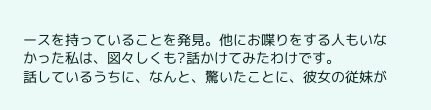ースを持っていることを発見。他にお喋りをする人もいなかった私は、図々しくも?話かけてみたわけです。
話しているうちに、なんと、驚いたことに、彼女の従妹が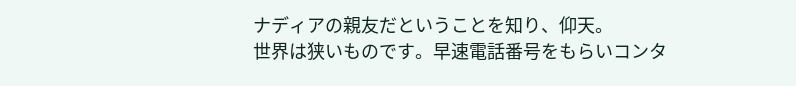ナディアの親友だということを知り、仰天。
世界は狭いものです。早速電話番号をもらいコンタ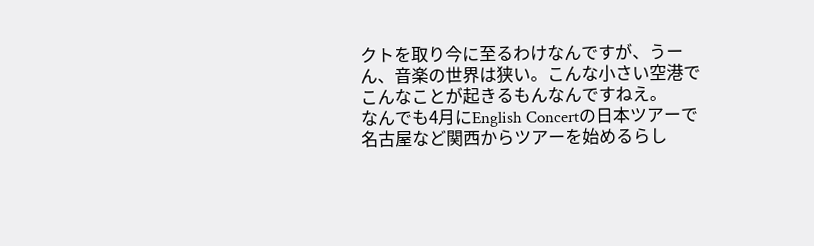クトを取り今に至るわけなんですが、うーん、音楽の世界は狭い。こんな小さい空港でこんなことが起きるもんなんですねえ。
なんでも4月にEnglish Concertの日本ツアーで名古屋など関西からツアーを始めるらし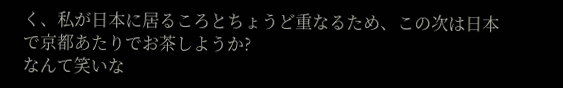く、私が日本に居るころとちょうど重なるため、この次は日本で京都あたりでお茶しようか?
なんて笑いな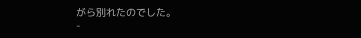がら別れたのでした。
-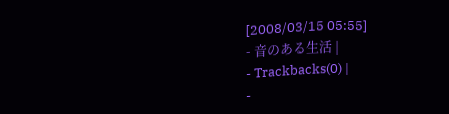[2008/03/15 05:55]
- 音のある生活 |
- Trackbacks(0) |
-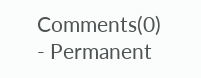Comments(0)
- Permanent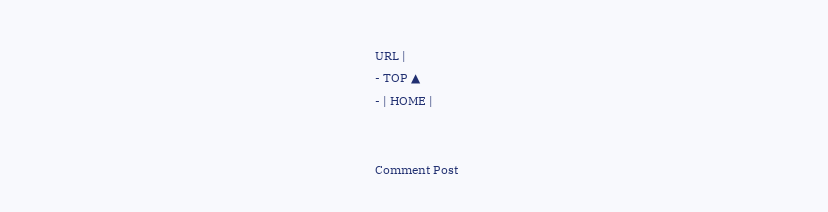URL |
- TOP ▲
- | HOME |


Comment Post